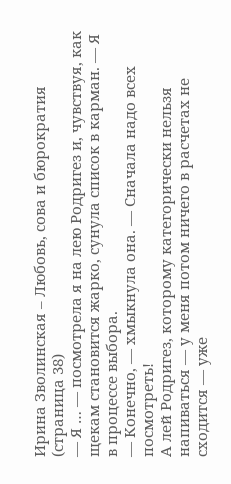Ирина Зволинская – Любовь, сова и бюрократия (страница 38)
— Я … — посмотрела я на лею Родригез и, чувствуя, как щекам становится жарко, сунула список в карман. — Я в процессе выбора.
— Конечно, — хмыкнула она. — Сначала надо всех посмотреть!
А лей Родригез, которому категорически нельзя напиваться — у меня потом ничего в расчетах не сходится — уже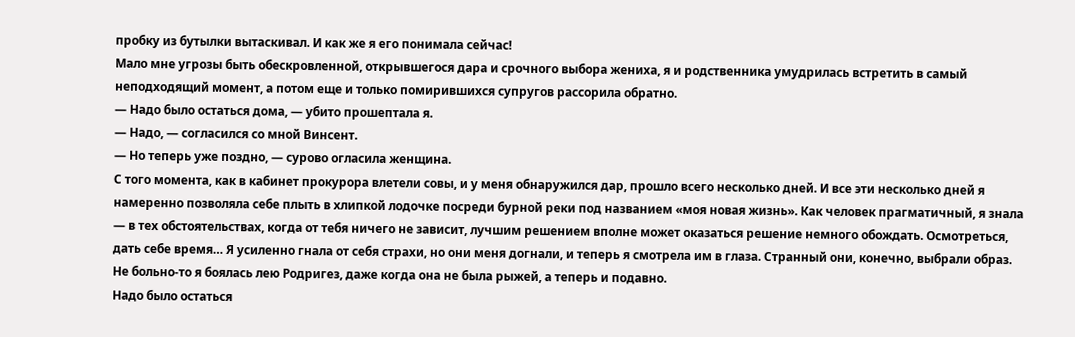пробку из бутылки вытаскивал. И как же я его понимала сейчас!
Мало мне угрозы быть обескровленной, открывшегося дара и срочного выбора жениха, я и родственника умудрилась встретить в самый неподходящий момент, а потом еще и только помирившихся супругов рассорила обратно.
— Надо было остаться дома, — убито прошептала я.
— Надо, — согласился со мной Винсент.
— Но теперь уже поздно, — сурово огласила женщина.
С того момента, как в кабинет прокурора влетели совы, и у меня обнаружился дар, прошло всего несколько дней. И все эти несколько дней я намеренно позволяла себе плыть в хлипкой лодочке посреди бурной реки под названием «моя новая жизнь». Как человек прагматичный, я знала — в тех обстоятельствах, когда от тебя ничего не зависит, лучшим решением вполне может оказаться решение немного обождать. Осмотреться, дать себе время… Я усиленно гнала от себя страхи, но они меня догнали, и теперь я смотрела им в глаза. Странный они, конечно, выбрали образ. Не больно-то я боялась лею Родригез, даже когда она не была рыжей, а теперь и подавно.
Надо было остаться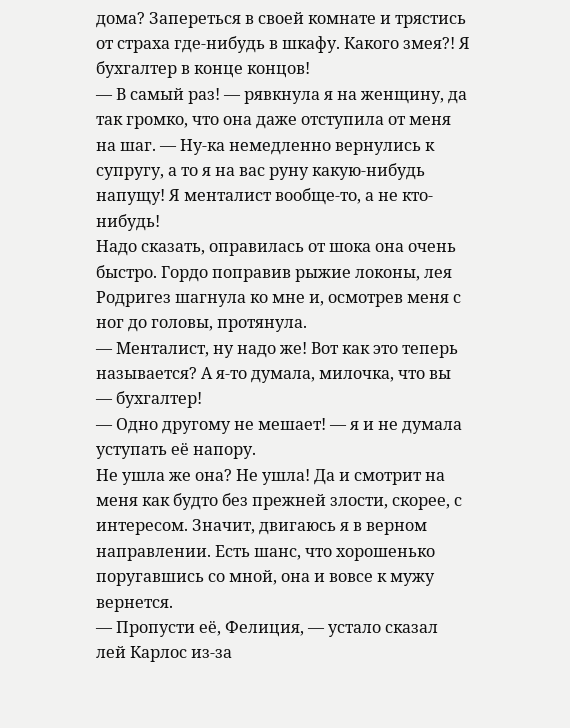дома? Запереться в своей комнате и трястись от страха где-нибудь в шкафу. Какого змея?! Я бухгалтер в конце концов!
— В самый раз! — рявкнула я на женщину, да так громко, что она даже отступила от меня на шаг. — Ну-ка немедленно вернулись к супругу, а то я на вас руну какую-нибудь напущу! Я менталист вообще-то, а не кто-нибудь!
Надо сказать, оправилась от шока она очень быстро. Гордо поправив рыжие локоны, лея Родригез шагнула ко мне и, осмотрев меня с ног до головы, протянула.
— Менталист, ну надо же! Вот как это теперь называется? А я-то думала, милочка, что вы — бухгалтер!
— Одно другому не мешает! — я и не думала уступать её напору.
Не ушла же она? Не ушла! Да и смотрит на меня как будто без прежней злости, скорее, с интересом. Значит, двигаюсь я в верном направлении. Есть шанс, что хорошенько поругавшись со мной, она и вовсе к мужу вернется.
— Пропусти её, Фелиция, — устало сказал лей Карлос из-за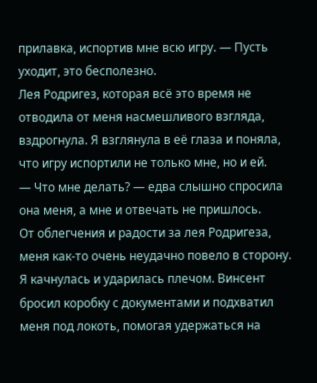прилавка, испортив мне всю игру. — Пусть уходит, это бесполезно.
Лея Родригез, которая всё это время не отводила от меня насмешливого взгляда, вздрогнула. Я взглянула в её глаза и поняла, что игру испортили не только мне, но и ей.
— Что мне делать? — едва слышно спросила она меня, а мне и отвечать не пришлось.
От облегчения и радости за лея Родригеза, меня как-то очень неудачно повело в сторону. Я качнулась и ударилась плечом. Винсент бросил коробку с документами и подхватил меня под локоть, помогая удержаться на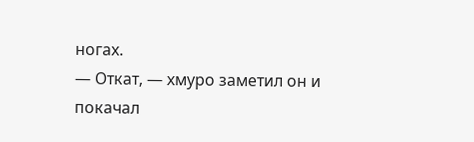ногах.
— Откат, — хмуро заметил он и покачал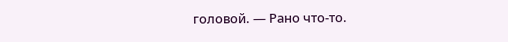головой. — Рано что-то.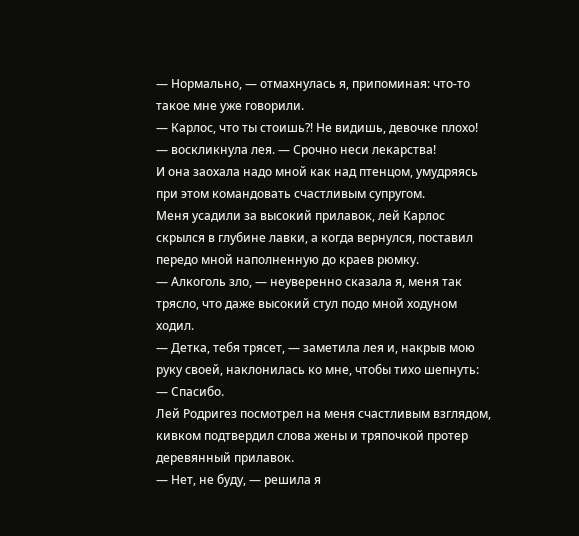— Нормально, — отмахнулась я, припоминая: что-то такое мне уже говорили.
— Карлос, что ты стоишь?! Не видишь, девочке плохо! — воскликнула лея. — Срочно неси лекарства!
И она заохала надо мной как над птенцом, умудряясь при этом командовать счастливым супругом.
Меня усадили за высокий прилавок, лей Карлос скрылся в глубине лавки, а когда вернулся, поставил передо мной наполненную до краев рюмку.
— Алкоголь зло, — неуверенно сказала я, меня так трясло, что даже высокий стул подо мной ходуном ходил.
— Детка, тебя трясет, — заметила лея и, накрыв мою руку своей, наклонилась ко мне, чтобы тихо шепнуть: — Спасибо.
Лей Родригез посмотрел на меня счастливым взглядом, кивком подтвердил слова жены и тряпочкой протер деревянный прилавок.
— Нет, не буду, — решила я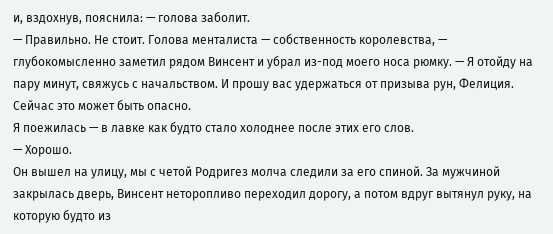и, вздохнув, пояснила: — голова заболит.
— Правильно. Не стоит. Голова менталиста — собственность королевства, — глубокомысленно заметил рядом Винсент и убрал из-под моего носа рюмку. — Я отойду на пару минут, свяжусь с начальством. И прошу вас удержаться от призыва рун, Фелиция. Сейчас это может быть опасно.
Я поежилась — в лавке как будто стало холоднее после этих его слов.
— Хорошо.
Он вышел на улицу, мы с четой Родригез молча следили за его спиной. За мужчиной закрылась дверь, Винсент неторопливо переходил дорогу, а потом вдруг вытянул руку, на которую будто из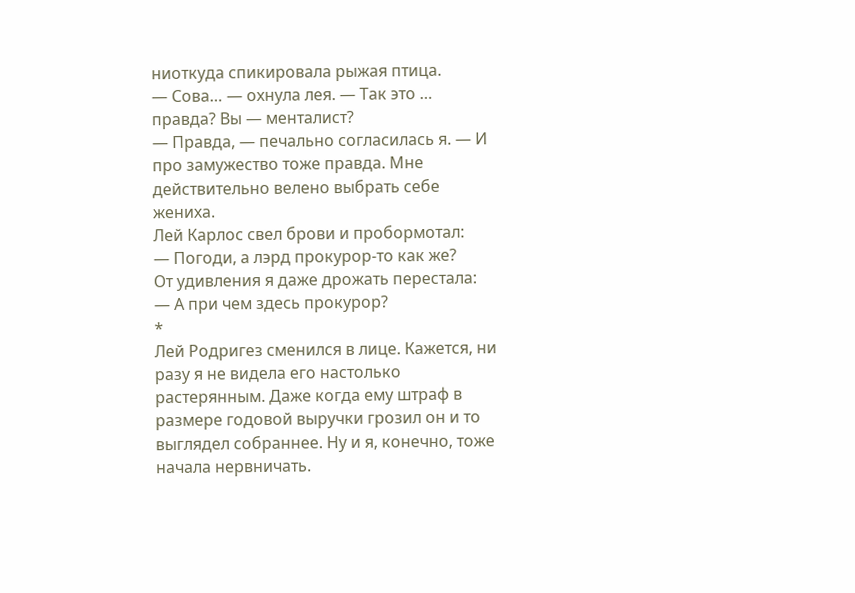ниоткуда спикировала рыжая птица.
— Сова… — охнула лея. — Так это … правда? Вы — менталист?
— Правда, — печально согласилась я. — И про замужество тоже правда. Мне действительно велено выбрать себе жениха.
Лей Карлос свел брови и пробормотал:
— Погоди, а лэрд прокурор-то как же?
От удивления я даже дрожать перестала:
— А при чем здесь прокурор?
*
Лей Родригез сменился в лице. Кажется, ни разу я не видела его настолько растерянным. Даже когда ему штраф в размере годовой выручки грозил он и то выглядел собраннее. Ну и я, конечно, тоже начала нервничать.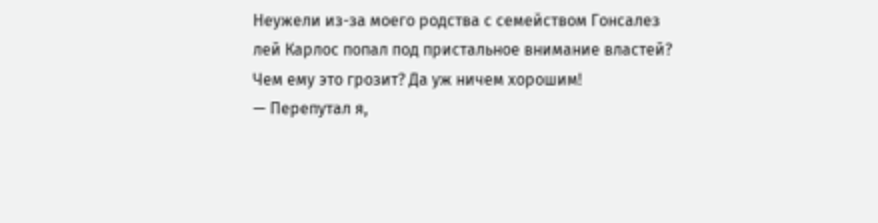Неужели из-за моего родства с семейством Гонсалез лей Карлос попал под пристальное внимание властей? Чем ему это грозит? Да уж ничем хорошим!
— Перепутал я,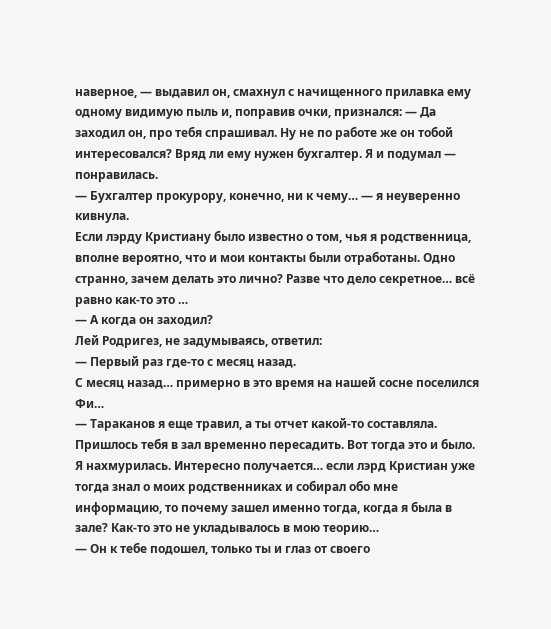наверное, — выдавил он, смахнул с начищенного прилавка ему одному видимую пыль и, поправив очки, признался: — Да заходил он, про тебя спрашивал. Ну не по работе же он тобой интересовался? Вряд ли ему нужен бухгалтер. Я и подумал — понравилась.
— Бухгалтер прокурору, конечно, ни к чему… — я неуверенно кивнула.
Если лэрду Кристиану было известно о том, чья я родственница, вполне вероятно, что и мои контакты были отработаны. Одно странно, зачем делать это лично? Разве что дело секретное… всё равно как-то это …
— А когда он заходил?
Лей Родригез, не задумываясь, ответил:
— Первый раз где-то с месяц назад.
С месяц назад… примерно в это время на нашей сосне поселился Фи…
— Тараканов я еще травил, а ты отчет какой-то составляла. Пришлось тебя в зал временно пересадить. Вот тогда это и было.
Я нахмурилась. Интересно получается… если лэрд Кристиан уже тогда знал о моих родственниках и собирал обо мне информацию, то почему зашел именно тогда, когда я была в зале? Как-то это не укладывалось в мою теорию…
— Он к тебе подошел, только ты и глаз от своего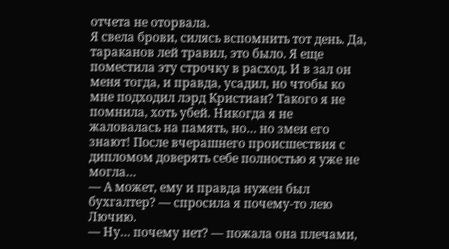отчета не оторвала.
Я свела брови, силясь вспомнить тот день. Да, тараканов лей травил, это было. Я еще поместила эту строчку в расход. И в зал он меня тогда, и правда, усадил, но чтобы ко мне подходил лэрд Кристиан? Такого я не помнила, хоть убей. Никогда я не жаловалась на память, но… но змеи его знают! После вчерашнего происшествия с дипломом доверять себе полностью я уже не могла…
— А может, ему и правда нужен был бухгалтер? — спросила я почему-то лею Лючию.
— Ну… почему нет? — пожала она плечами,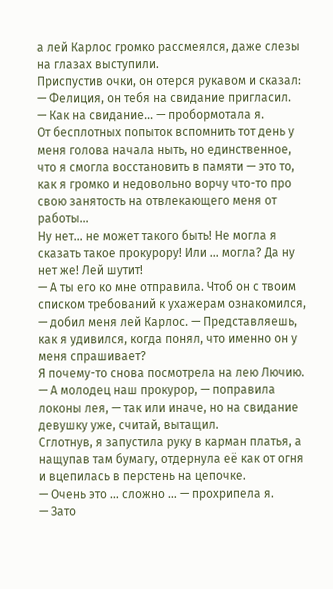а лей Карлос громко рассмеялся, даже слезы на глазах выступили.
Приспустив очки, он отерся рукавом и сказал:
— Фелиция, он тебя на свидание пригласил.
— Как на свидание… — пробормотала я.
От бесплотных попыток вспомнить тот день у меня голова начала ныть, но единственное, что я смогла восстановить в памяти — это то, как я громко и недовольно ворчу что-то про свою занятость на отвлекающего меня от работы…
Ну нет… не может такого быть! Не могла я сказать такое прокурору! Или … могла? Да ну нет же! Лей шутит!
— А ты его ко мне отправила. Чтоб он с твоим списком требований к ухажерам ознакомился, — добил меня лей Карлос. — Представляешь, как я удивился, когда понял, что именно он у меня спрашивает?
Я почему-то снова посмотрела на лею Лючию.
— А молодец наш прокурор, — поправила локоны лея, — так или иначе, но на свидание девушку уже, считай, вытащил.
Сглотнув, я запустила руку в карман платья, а нащупав там бумагу, отдернула её как от огня и вцепилась в перстень на цепочке.
— Очень это … сложно … — прохрипела я.
— Зато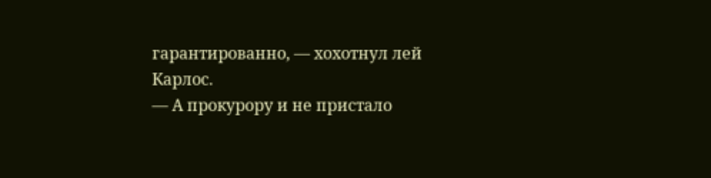гарантированно, — хохотнул лей Карлос.
— А прокурору и не пристало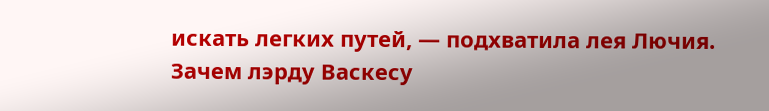искать легких путей, — подхватила лея Лючия.
Зачем лэрду Васкесу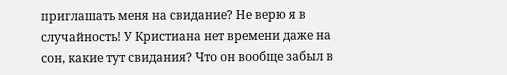приглашать меня на свидание? Не верю я в случайность! У Кристиана нет времени даже на сон, какие тут свидания? Что он вообще забыл в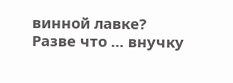винной лавке? Разве что … внучку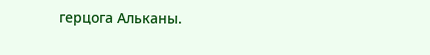герцога Альканы.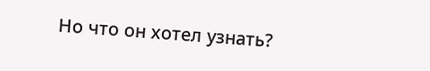Но что он хотел узнать?